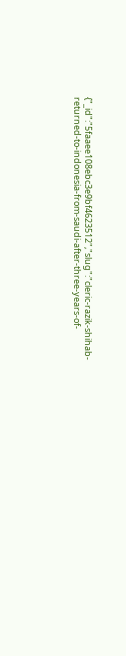{"_id":"5faaee108ebc3e9bf4623512","slug":"cleric-razik-shihab-returned-to-indonesia-from-saudi-after-three-years-of-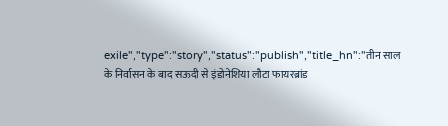exile","type":"story","status":"publish","title_hn":"तीन साल के निर्वासन के बाद सऊदी से इंडोनेशिया लौटा फायरब्रांड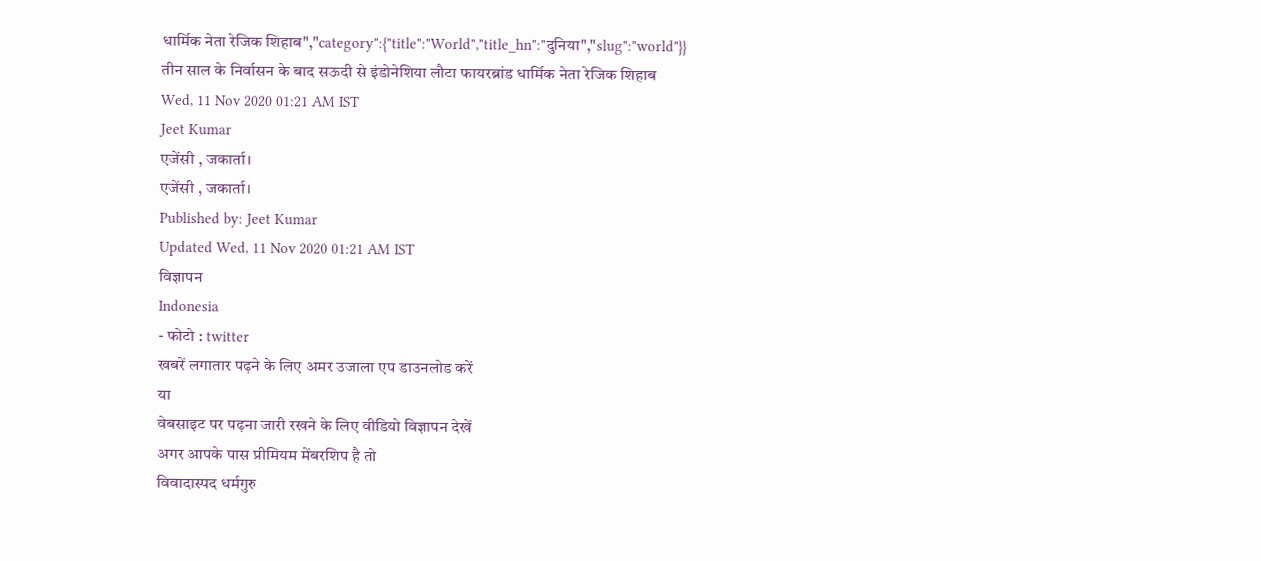धार्मिक नेता रेजिक शिहाब","category":{"title":"World","title_hn":"दुनिया","slug":"world"}}
तीन साल के निर्वासन के बाद सऊदी से इंडोनेशिया लौटा फायरब्रांड धार्मिक नेता रेजिक शिहाब
Wed, 11 Nov 2020 01:21 AM IST
Jeet Kumar
एजेंसी , जकार्ता।
एजेंसी , जकार्ता।
Published by: Jeet Kumar
Updated Wed, 11 Nov 2020 01:21 AM IST
विज्ञापन
Indonesia
- फोटो : twitter
खबरें लगातार पढ़ने के लिए अमर उजाला एप डाउनलोड करें
या
वेबसाइट पर पढ़ना जारी रखने के लिए वीडियो विज्ञापन देखें
अगर आपके पास प्रीमियम मेंबरशिप है तो
विवादास्पद धर्मगुरु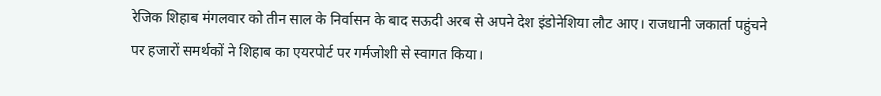रेजिक शिहाब मंगलवार को तीन साल के निर्वासन के बाद सऊदी अरब से अपने देश इंडोनेशिया लौट आए। राजधानी जकार्ता पहुंचने पर हजारों समर्थकों ने शिहाब का एयरपोर्ट पर गर्मजोशी से स्वागत किया।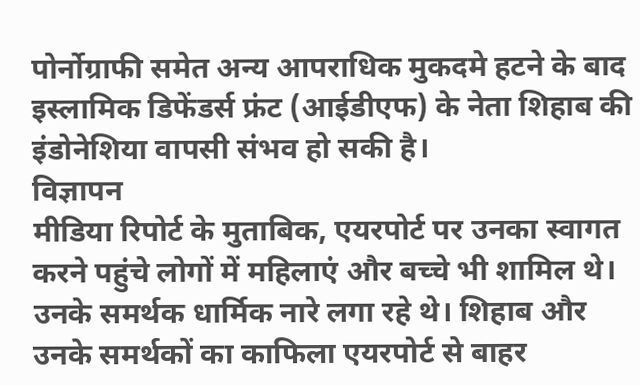पोर्नोग्राफी समेत अन्य आपराधिक मुकदमे हटने के बाद इस्लामिक डिफेंडर्स फ्रंट (आईडीएफ) के नेता शिहाब की इंडोनेशिया वापसी संभव हो सकी है।
विज्ञापन
मीडिया रिपोर्ट के मुताबिक, एयरपोर्ट पर उनका स्वागत करने पहुंचे लोगों में महिलाएं और बच्चे भी शामिल थे। उनके समर्थक धार्मिक नारे लगा रहे थे। शिहाब और उनके समर्थकों का काफिला एयरपोर्ट से बाहर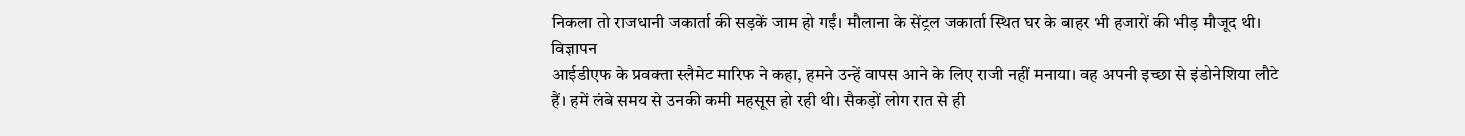निकला तो राजधानी जकार्ता की सड़कें जाम हो गईं। मौलाना के सेंट्रल जकार्ता स्थित घर के बाहर भी हजारों की भीड़ मौजूद थी।
विज्ञापन
आईडीएफ के प्रवक्ता स्लैमेट मारिफ ने कहा, हमने उन्हें वापस आने के लिए राजी नहीं मनाया। वह अपनी इच्छा से इंडोनेशिया लौटे हैं। हमें लंबे समय से उनकी कमी महसूस हो रही थी। सैकड़ों लोग रात से ही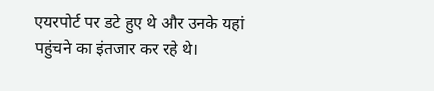एयरपोर्ट पर डटे हुए थे और उनके यहां पहुंचने का इंतजार कर रहे थे।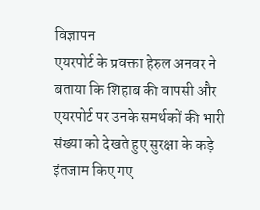विज्ञापन
एयरपोर्ट के प्रवक्ता हेरुल अनवर ने बताया कि शिहाब की वापसी और एयरपोर्ट पर उनके समर्थकों की भारी संख्या को देखते हुए सुरक्षा के कड़े इंतजाम किए गए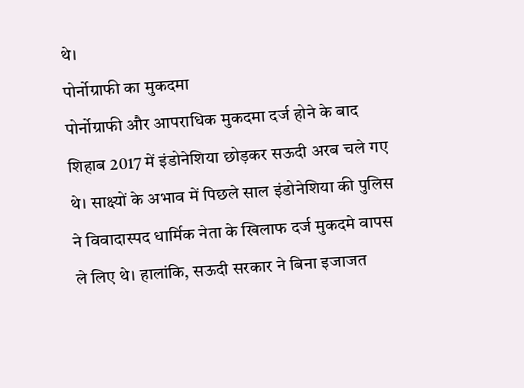थे।
पोर्नोग्राफी का मुकदमा
पोर्नोग्राफी और आपराधिक मुकदमा दर्ज होने के बाद शिहाब 2017 में इंडोनेशिया छोड़कर सऊदी अरब चले गए थे। साक्ष्यों के अभाव में पिछले साल इंडोनेशिया की पुलिस ने विवादास्पद धार्मिक नेता के खिलाफ दर्ज मुकदमे वापस ले लिए थे। हालांकि, सऊदी सरकार ने बिना इजाजत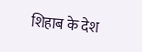शिहाब के देश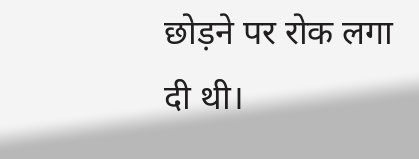छोड़ने पर रोक लगा दी थी।